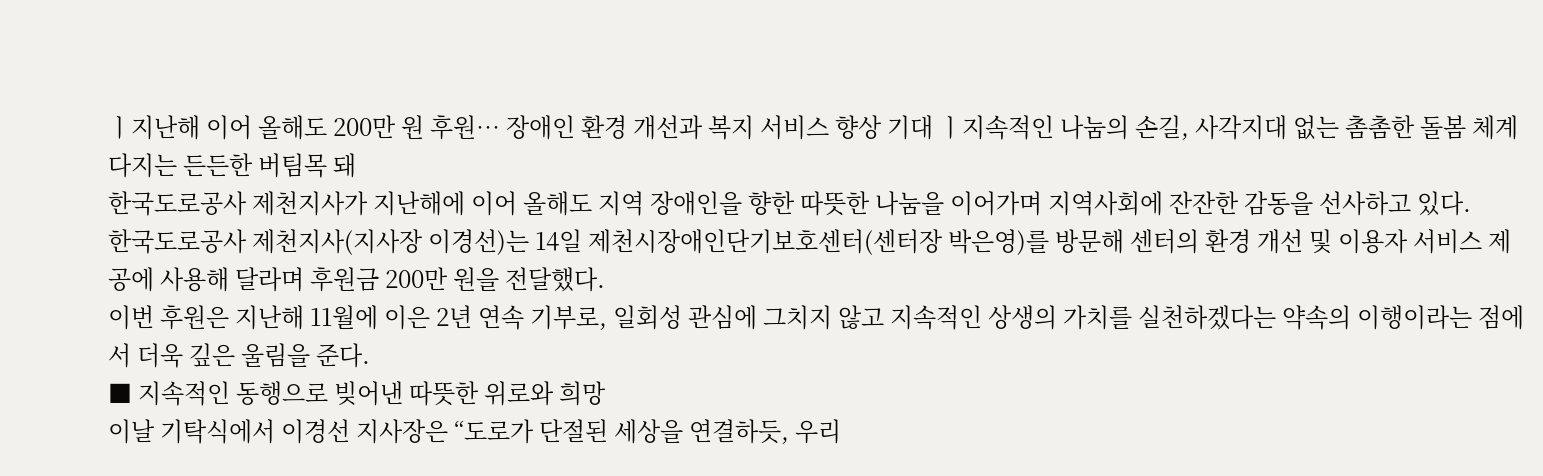ㅣ지난해 이어 올해도 200만 원 후원… 장애인 환경 개선과 복지 서비스 향상 기대 ㅣ지속적인 나눔의 손길, 사각지대 없는 촘촘한 돌봄 체계 다지는 든든한 버팀목 돼
한국도로공사 제천지사가 지난해에 이어 올해도 지역 장애인을 향한 따뜻한 나눔을 이어가며 지역사회에 잔잔한 감동을 선사하고 있다.
한국도로공사 제천지사(지사장 이경선)는 14일 제천시장애인단기보호센터(센터장 박은영)를 방문해 센터의 환경 개선 및 이용자 서비스 제공에 사용해 달라며 후원금 200만 원을 전달했다.
이번 후원은 지난해 11월에 이은 2년 연속 기부로, 일회성 관심에 그치지 않고 지속적인 상생의 가치를 실천하겠다는 약속의 이행이라는 점에서 더욱 깊은 울림을 준다.
■ 지속적인 동행으로 빚어낸 따뜻한 위로와 희망
이날 기탁식에서 이경선 지사장은 “도로가 단절된 세상을 연결하듯, 우리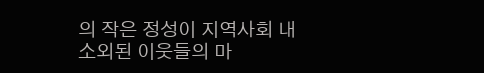의 작은 정성이 지역사회 내 소외된 이웃들의 마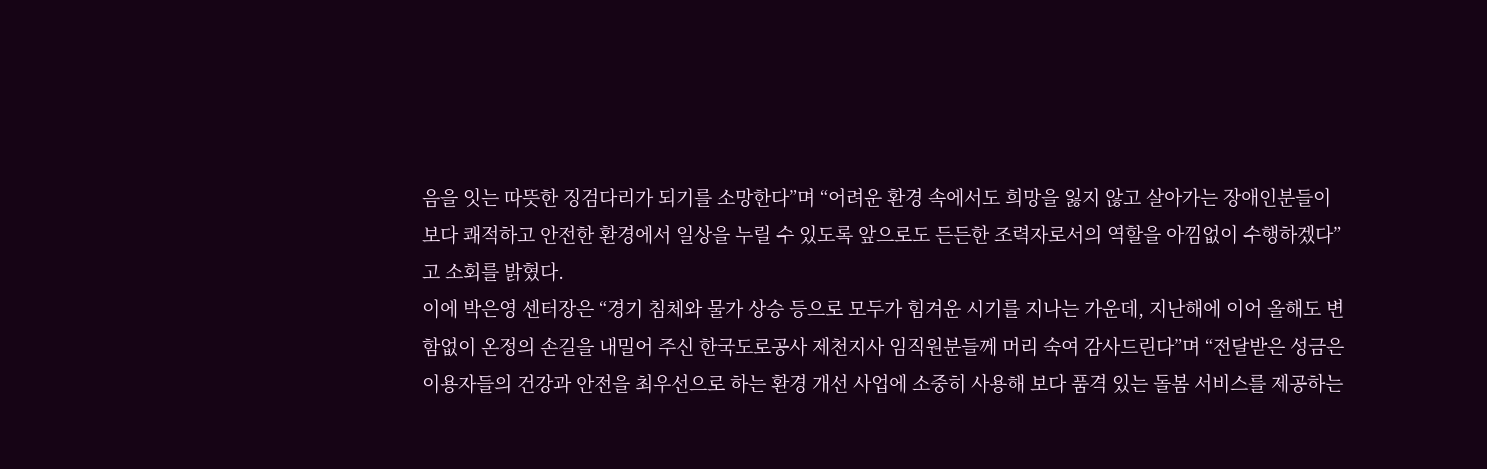음을 잇는 따뜻한 징검다리가 되기를 소망한다”며 “어려운 환경 속에서도 희망을 잃지 않고 살아가는 장애인분들이 보다 쾌적하고 안전한 환경에서 일상을 누릴 수 있도록 앞으로도 든든한 조력자로서의 역할을 아낌없이 수행하겠다”고 소회를 밝혔다.
이에 박은영 센터장은 “경기 침체와 물가 상승 등으로 모두가 힘겨운 시기를 지나는 가운데, 지난해에 이어 올해도 변함없이 온정의 손길을 내밀어 주신 한국도로공사 제천지사 임직원분들께 머리 숙여 감사드린다”며 “전달받은 성금은 이용자들의 건강과 안전을 최우선으로 하는 환경 개선 사업에 소중히 사용해 보다 품격 있는 돌봄 서비스를 제공하는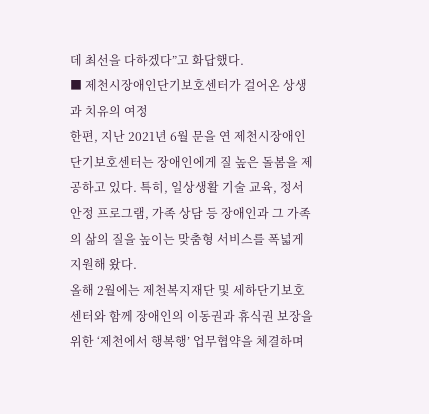데 최선을 다하겠다”고 화답했다.
■ 제천시장애인단기보호센터가 걸어온 상생과 치유의 여정
한편, 지난 2021년 6월 문을 연 제천시장애인단기보호센터는 장애인에게 질 높은 돌봄을 제공하고 있다. 특히, 일상생활 기술 교육, 정서 안정 프로그램, 가족 상담 등 장애인과 그 가족의 삶의 질을 높이는 맞춤형 서비스를 폭넓게 지원해 왔다.
올해 2월에는 제천복지재단 및 세하단기보호센터와 함께 장애인의 이동권과 휴식권 보장을 위한 ‘제천에서 행복행’ 업무협약을 체결하며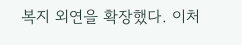복지 외연을 확장했다. 이처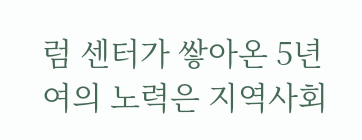럼 센터가 쌓아온 5년여의 노력은 지역사회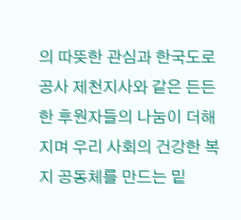의 따뜻한 관심과 한국도로공사 제천지사와 같은 든든한 후원자들의 나눔이 더해지며 우리 사회의 건강한 복지 공동체를 만드는 밑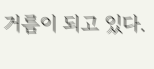거름이 되고 있다.